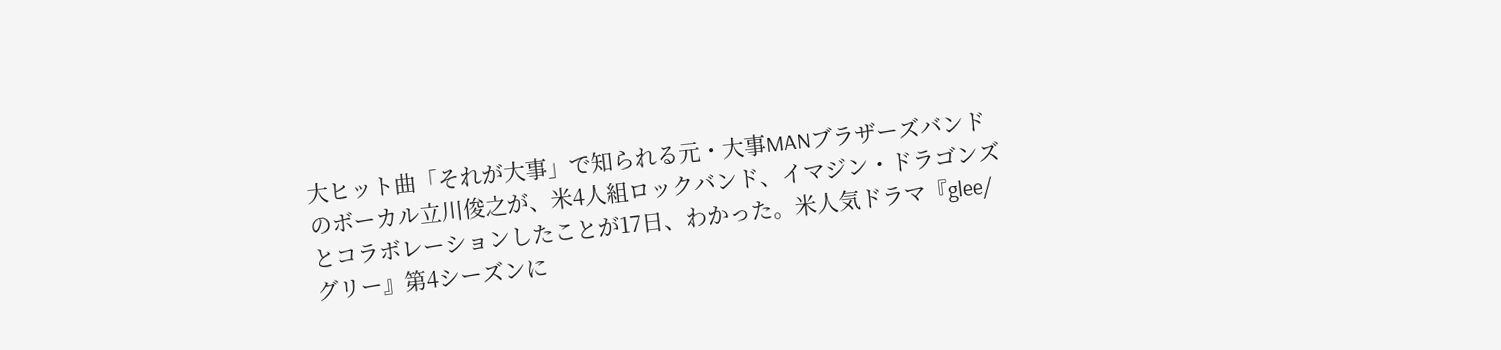大ヒット曲「それが大事」で知られる元・大事MANブラザーズバンドのボーカル立川俊之が、米4人組ロックバンド、イマジン・ドラゴンズとコラボレーションしたことが17日、わかった。米人気ドラマ『glee/グリー』第4シーズンに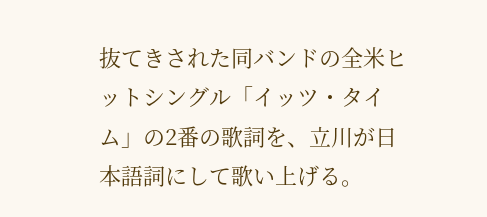抜てきされた同バンドの全米ヒットシングル「イッツ・タイム」の2番の歌詞を、立川が日本語詞にして歌い上げる。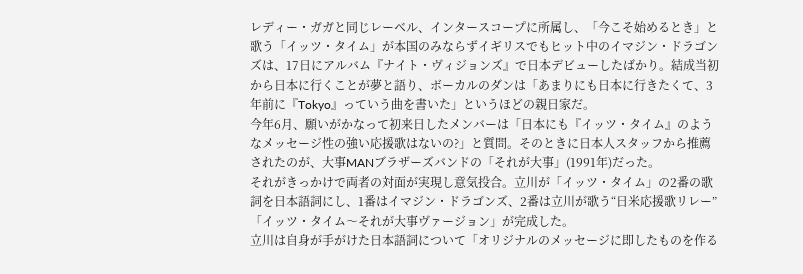レディー・ガガと同じレーベル、インタースコープに所属し、「今こそ始めるとき」と歌う「イッツ・タイム」が本国のみならずイギリスでもヒット中のイマジン・ドラゴンズは、17日にアルバム『ナイト・ヴィジョンズ』で日本デビューしたばかり。結成当初から日本に行くことが夢と語り、ボーカルのダンは「あまりにも日本に行きたくて、3年前に『Tokyo』っていう曲を書いた」というほどの親日家だ。
今年6月、願いがかなって初来日したメンバーは「日本にも『イッツ・タイム』のようなメッセージ性の強い応援歌はないの?」と質問。そのときに日本人スタッフから推薦されたのが、大事MANブラザーズバンドの「それが大事」(1991年)だった。
それがきっかけで両者の対面が実現し意気投合。立川が「イッツ・タイム」の2番の歌詞を日本語詞にし、1番はイマジン・ドラゴンズ、2番は立川が歌う“日米応援歌リレー”「イッツ・タイム〜それが大事ヴァージョン」が完成した。
立川は自身が手がけた日本語詞について「オリジナルのメッセージに即したものを作る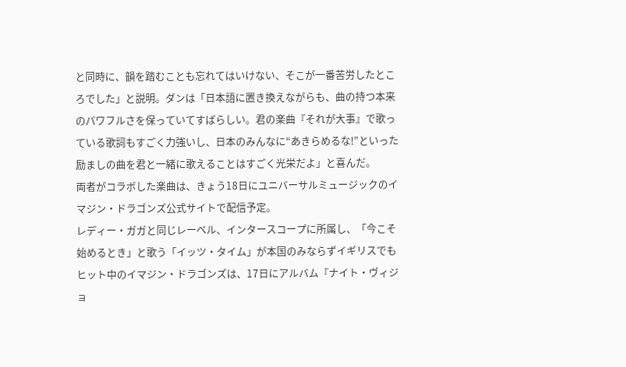と同時に、韻を踏むことも忘れてはいけない、そこが一番苦労したところでした」と説明。ダンは「日本語に置き換えながらも、曲の持つ本来のパワフルさを保っていてすばらしい。君の楽曲『それが大事』で歌っている歌詞もすごく力強いし、日本のみんなに“あきらめるな!”といった励ましの曲を君と一緒に歌えることはすごく光栄だよ」と喜んだ。
両者がコラボした楽曲は、きょう18日にユニバーサルミュージックのイマジン・ドラゴンズ公式サイトで配信予定。
レディー・ガガと同じレーベル、インタースコープに所属し、「今こそ始めるとき」と歌う「イッツ・タイム」が本国のみならずイギリスでもヒット中のイマジン・ドラゴンズは、17日にアルバム『ナイト・ヴィジョ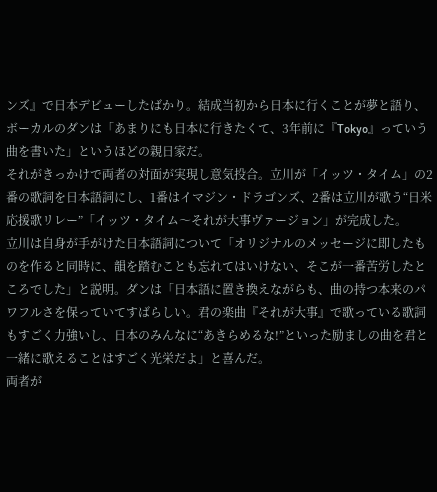ンズ』で日本デビューしたばかり。結成当初から日本に行くことが夢と語り、ボーカルのダンは「あまりにも日本に行きたくて、3年前に『Tokyo』っていう曲を書いた」というほどの親日家だ。
それがきっかけで両者の対面が実現し意気投合。立川が「イッツ・タイム」の2番の歌詞を日本語詞にし、1番はイマジン・ドラゴンズ、2番は立川が歌う“日米応援歌リレー”「イッツ・タイム〜それが大事ヴァージョン」が完成した。
立川は自身が手がけた日本語詞について「オリジナルのメッセージに即したものを作ると同時に、韻を踏むことも忘れてはいけない、そこが一番苦労したところでした」と説明。ダンは「日本語に置き換えながらも、曲の持つ本来のパワフルさを保っていてすばらしい。君の楽曲『それが大事』で歌っている歌詞もすごく力強いし、日本のみんなに“あきらめるな!”といった励ましの曲を君と一緒に歌えることはすごく光栄だよ」と喜んだ。
両者が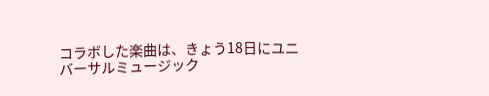コラボした楽曲は、きょう18日にユニバーサルミュージック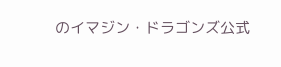のイマジン・ドラゴンズ公式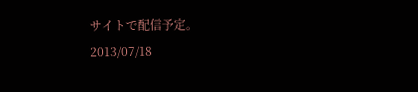サイトで配信予定。
2013/07/18